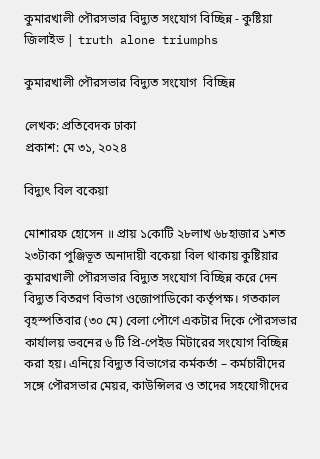কুমারখালী পৌরসভার বিদ্যুত সংযোগ বিচ্ছিন্ন - কুষ্টিয়া জিলাইভ | truth alone triumphs

কুমারখালী পৌরসভার বিদ্যুত সংযোগ  বিচ্ছিন্ন

লেখক: প্রতিবেদক ঢাকা
প্রকাশ: মে ৩১, ২০২৪

বিদ্যুৎ বিল বকেয়া

মোশারফ হোসেন ॥ প্রায় ১কোটি ২৮লাখ ৬৮হাজার ১শত ২৩টাকা পুঞ্জিভূত অনাদায়ী বকেয়া বিল থাকায় কুষ্টিয়ার কুমারখালী পৌরসভার বিদ্যুত সংযোগ বিচ্ছিন্ন করে দেন বিদ্যুত বিতরণ বিভাগ ওজোপাডিকো কর্তৃপক্ষ। গতকাল বৃহস্পতিবার (৩০ মে) বেলা পৌণে একটার দিকে পৌরসভার কার্যালয় ভবনের ৬ টি প্রি-পেইড মিটারের সংযোগ বিচ্ছিন্ন করা হয়। এনিয়ে বিদ্যুত বিভাগের কর্মকর্তা – কর্মচারীদের সঙ্গে পৌরসভার মেয়র, কাউন্সিলর ও তাদের সহযোগীদের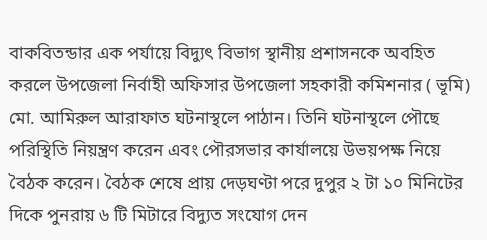বাকবিতন্ডার এক পর্যায়ে বিদ্যুৎ বিভাগ স্থানীয় প্রশাসনকে অবহিত করলে উপজেলা নির্বাহী অফিসার উপজেলা সহকারী কমিশনার ( ভূমি) মো. আমিরুল আরাফাত ঘটনাস্থলে পাঠান। তিনি ঘটনাস্থলে পৌছে পরিস্থিতি নিয়ন্ত্রণ করেন এবং পৌরসভার কার্যালয়ে উভয়পক্ষ নিয়ে বৈঠক করেন। বৈঠক শেষে প্রায় দেড়ঘণ্টা পরে দুপুর ২ টা ১০ মিনিটের দিকে পুনরায় ৬ টি মিটারে বিদ্যুত সংযোগ দেন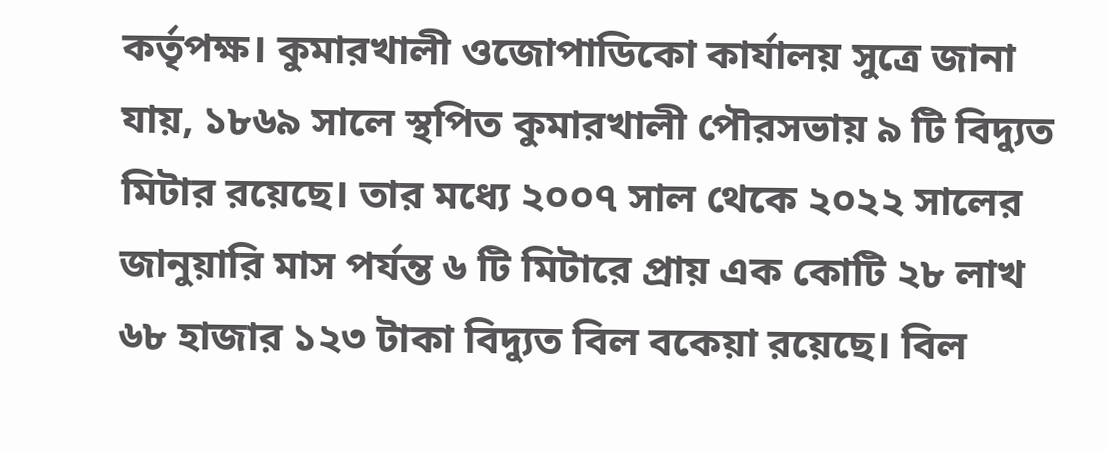কর্তৃপক্ষ। কুমারখালী ওজোপাডিকো কার্যালয় সুত্রে জানা যায়, ১৮৬৯ সালে স্থপিত কুমারখালী পৌরসভায় ৯ টি বিদ্যুত মিটার রয়েছে। তার মধ্যে ২০০৭ সাল থেকে ২০২২ সালের জানুয়ারি মাস পর্যন্ত ৬ টি মিটারে প্রায় এক কোটি ২৮ লাখ ৬৮ হাজার ১২৩ টাকা বিদ্যুত বিল বকেয়া রয়েছে। বিল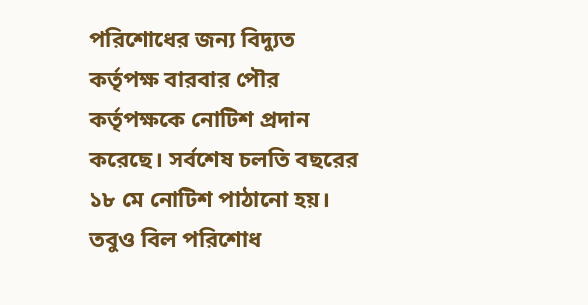পরিশোধের জন্য বিদ্যুত কর্তৃপক্ষ বারবার পৌর কর্তৃপক্ষকে নোটিশ প্রদান করেছে। সর্বশেষ চলতি বছরের ১৮ মে নোটিশ পাঠানো হয়। তবুও বিল পরিশোধ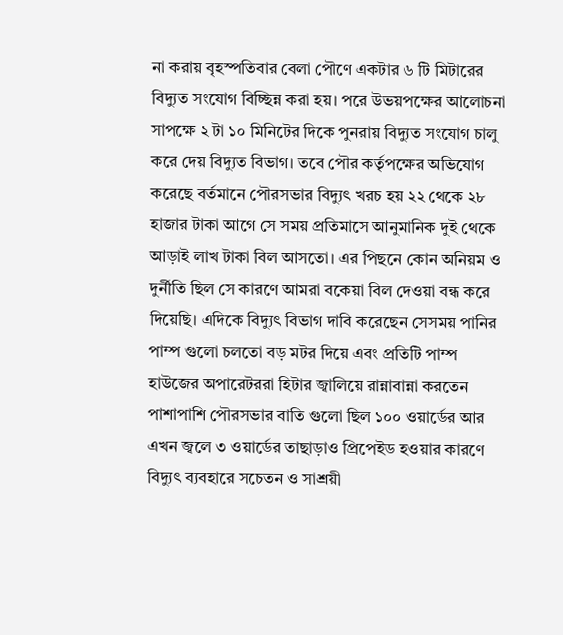না করায় বৃহস্পতিবার বেলা পৌণে একটার ৬ টি মিটারের বিদ্যুত সংযোগ বিচ্ছিন্ন করা হয়। পরে উভয়পক্ষের আলোচনা সাপক্ষে ২ টা ১০ মিনিটের দিকে পুনরায় বিদ্যুত সংযোগ চালু করে দেয় বিদ্যুত বিভাগ। তবে পৌর কর্তৃপক্ষের অভিযোগ করেছে বর্তমানে পৌরসভার বিদ্যুৎ খরচ হয় ২২ থেকে ২৮ হাজার টাকা আগে সে সময় প্রতিমাসে আনুমানিক দুই থেকে আড়াই লাখ টাকা বিল আসতো। এর পিছনে কোন অনিয়ম ও দুর্নীতি ছিল সে কারণে আমরা বকেয়া বিল দেওয়া বন্ধ করে দিয়েছি। এদিকে বিদ্যুৎ বিভাগ দাবি করেছেন সেসময় পানির পাম্প গুলো চলতো বড় মটর দিয়ে এবং প্রতিটি পাম্প হাউজের অপারেটররা হিটার জ্বালিয়ে রান্নাবান্না করতেন পাশাপাশি পৌরসভার বাতি গুলো ছিল ১০০ ওয়ার্ডের আর এখন জ্বলে ৩ ওয়ার্ডের তাছাড়াও প্রিপেইড হওয়ার কারণে বিদ্যুৎ ব্যবহারে সচেতন ও সাশ্রয়ী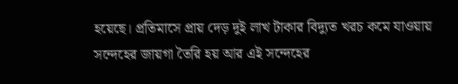হয়েছে। প্রতিমাসে প্রায় দেড় দুই লাখ টাকার বিদ্যুত খরচ কমে যাওয়ায় সন্দেহের জায়গা তৈরি হয় আর এই সন্দেহের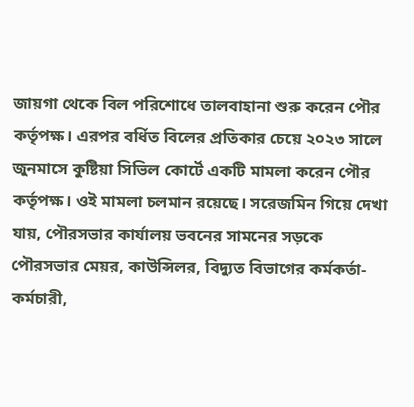জায়গা থেকে বিল পরিশোধে তালবাহানা শুরু করেন পৌর কর্তৃপক্ষ। এরপর বর্ধিত বিলের প্রতিকার চেয়ে ২০২৩ সালে জুনমাসে কুষ্টিয়া সিভিল কোর্টে একটি মামলা করেন পৌর কর্তৃপক্ষ। ওই মামলা চলমান রয়েছে। সরেজমিন গিয়ে দেখা যায়, পৌরসভার কার্যালয় ভবনের সামনের সড়কে পৌরসভার মেয়র, কাউন্সিলর, বিদ্যুত বিভাগের কর্মকর্তা-কর্মচারী,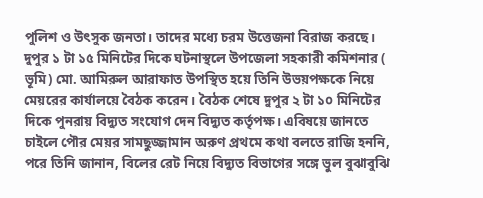পুলিশ ও উৎসুক জনতা। তাদের মধ্যে চরম উত্তেজনা বিরাজ করছে। দুপুর ১ টা ১৫ মিনিটের দিকে ঘটনাস্থলে উপজেলা সহকারী কমিশনার ( ভূমি) মো. আমিরুল আরাফাত উপস্থিত হয়ে তিনি উভয়পক্ষকে নিয়ে মেয়রের কার্যালয়ে বৈঠক করেন। বৈঠক শেষে দুপুর ২ টা ১০ মিনিটের দিকে পুনরায় বিদ্যুত সংযোগ দেন বিদ্যুত কর্তৃপক্ষ। এবিষয়ে জানতে চাইলে পৌর মেয়র সামছুজ্জামান অরুণ প্রথমে কথা বলতে রাজি হননি, পরে তিনি জানান, বিলের রেট নিয়ে বিদ্যুত বিভাগের সঙ্গে ভুল বুঝাবুঝি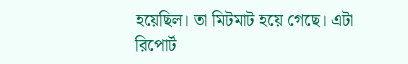হয়েছিল। তা মিটমাট হয়ে গেছে। এটা রিপোর্ট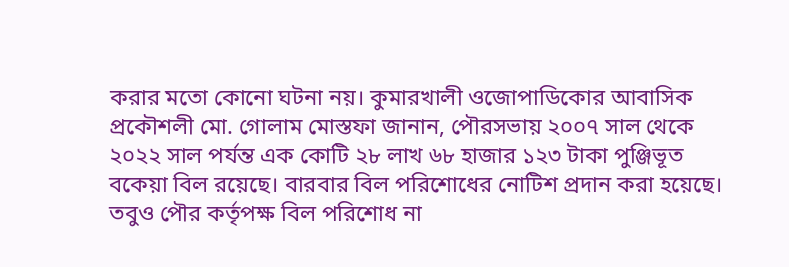করার মতো কোনো ঘটনা নয়। কুমারখালী ওজোপাডিকোর আবাসিক প্রকৌশলী মো. গোলাম মোস্তফা জানান, পৌরসভায় ২০০৭ সাল থেকে ২০২২ সাল পর্যন্ত এক কোটি ২৮ লাখ ৬৮ হাজার ১২৩ টাকা পুঞ্জিভূত বকেয়া বিল রয়েছে। বারবার বিল পরিশোধের নোটিশ প্রদান করা হয়েছে। তবুও পৌর কর্তৃপক্ষ বিল পরিশোধ না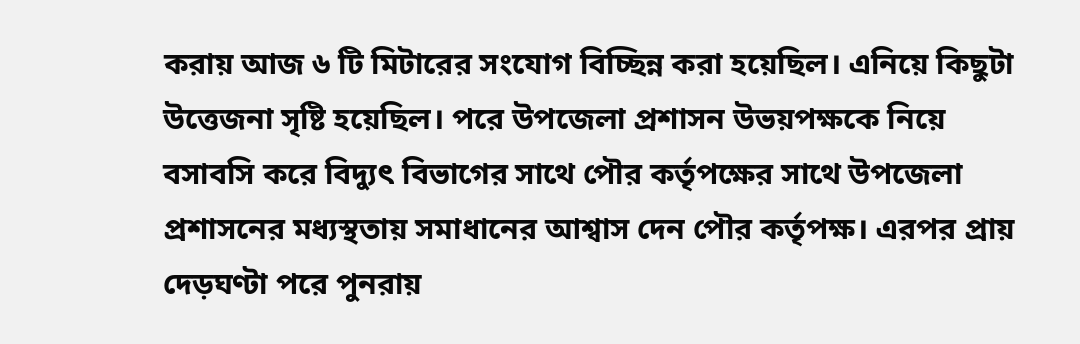করায় আজ ৬ টি মিটারের সংযোগ বিচ্ছিন্ন করা হয়েছিল। এনিয়ে কিছুটা উত্তেজনা সৃষ্টি হয়েছিল। পরে উপজেলা প্রশাসন উভয়পক্ষকে নিয়ে বসাবসি করে বিদ্যুৎ বিভাগের সাথে পৌর কর্তৃপক্ষের সাথে উপজেলা প্রশাসনের মধ্যস্থতায় সমাধানের আশ্বাস দেন পৌর কর্তৃপক্ষ। এরপর প্রায় দেড়ঘণ্টা পরে পুনরায়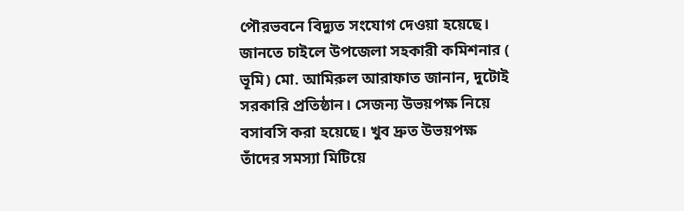পৌরভবনে বিদ্যুত সংযোগ দেওয়া হয়েছে। জানতে চাইলে উপজেলা সহকারী কমিশনার ( ভূমি) মো. আমিরুল আরাফাত জানান, দুটোই সরকারি প্রতিষ্ঠান। সেজন্য উভয়পক্ষ নিয়ে বসাবসি করা হয়েছে। খুব দ্রুত উভয়পক্ষ তাঁদের সমস্যা মিটিয়ে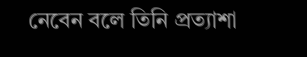নেবেন বলে তিনি প্রত্যাশা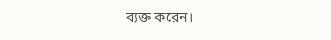ব্যক্ত করেন।